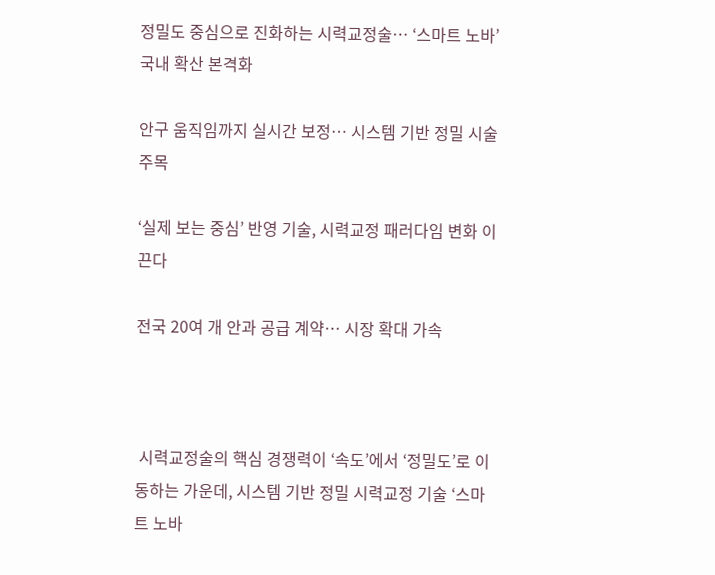정밀도 중심으로 진화하는 시력교정술… ‘스마트 노바’ 국내 확산 본격화

안구 움직임까지 실시간 보정… 시스템 기반 정밀 시술 주목

‘실제 보는 중심’ 반영 기술, 시력교정 패러다임 변화 이끈다

전국 20여 개 안과 공급 계약… 시장 확대 가속



 시력교정술의 핵심 경쟁력이 ‘속도’에서 ‘정밀도’로 이동하는 가운데, 시스템 기반 정밀 시력교정 기술 ‘스마트 노바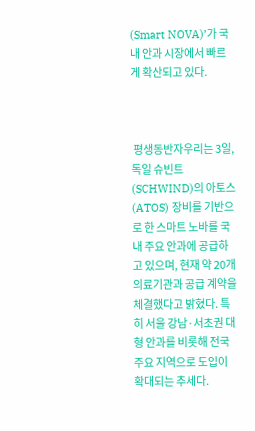(Smart NOVA)’가 국내 안과 시장에서 빠르게 확산되고 있다.



 평생동반자우리는 3일, 독일 슈빈트(SCHWIND)의 아토스(ATOS) 장비를 기반으로 한 스마트 노바를 국내 주요 안과에 공급하고 있으며, 현재 약 20개 의료기관과 공급 계약을 체결했다고 밝혔다. 특히 서울 강남·서초권 대형 안과를 비롯해 전국 주요 지역으로 도입이 확대되는 추세다.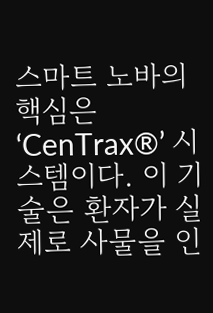스마트 노바의 핵심은 ‘CenTrax®’ 시스템이다. 이 기술은 환자가 실제로 사물을 인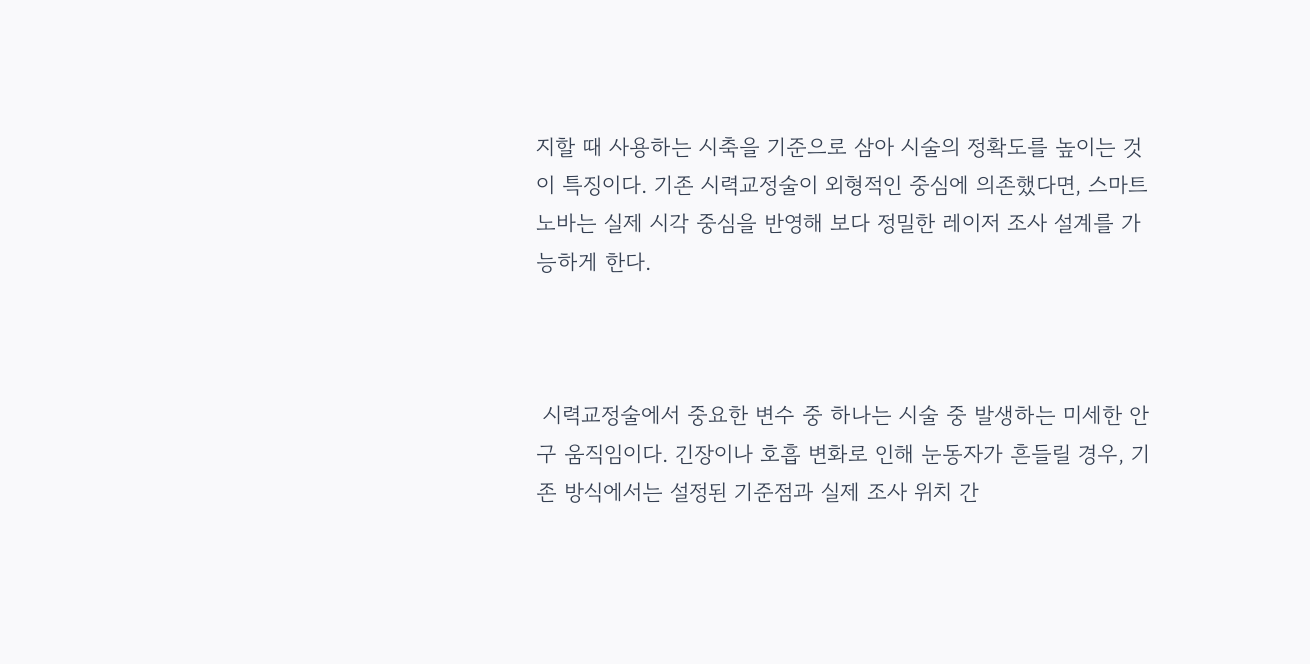지할 때 사용하는 시축을 기준으로 삼아 시술의 정확도를 높이는 것이 특징이다. 기존 시력교정술이 외형적인 중심에 의존했다면, 스마트 노바는 실제 시각 중심을 반영해 보다 정밀한 레이저 조사 설계를 가능하게 한다.



 시력교정술에서 중요한 변수 중 하나는 시술 중 발생하는 미세한 안구 움직임이다. 긴장이나 호흡 변화로 인해 눈동자가 흔들릴 경우, 기존 방식에서는 설정된 기준점과 실제 조사 위치 간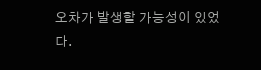오차가 발생할 가능성이 있었다.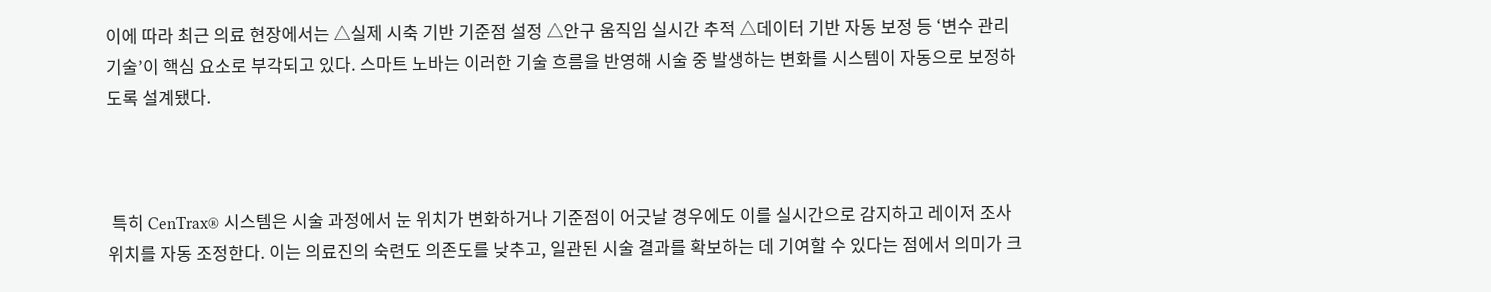이에 따라 최근 의료 현장에서는 △실제 시축 기반 기준점 설정 △안구 움직임 실시간 추적 △데이터 기반 자동 보정 등 ‘변수 관리 기술’이 핵심 요소로 부각되고 있다. 스마트 노바는 이러한 기술 흐름을 반영해 시술 중 발생하는 변화를 시스템이 자동으로 보정하도록 설계됐다.



 특히 CenTrax® 시스템은 시술 과정에서 눈 위치가 변화하거나 기준점이 어긋날 경우에도 이를 실시간으로 감지하고 레이저 조사 위치를 자동 조정한다. 이는 의료진의 숙련도 의존도를 낮추고, 일관된 시술 결과를 확보하는 데 기여할 수 있다는 점에서 의미가 크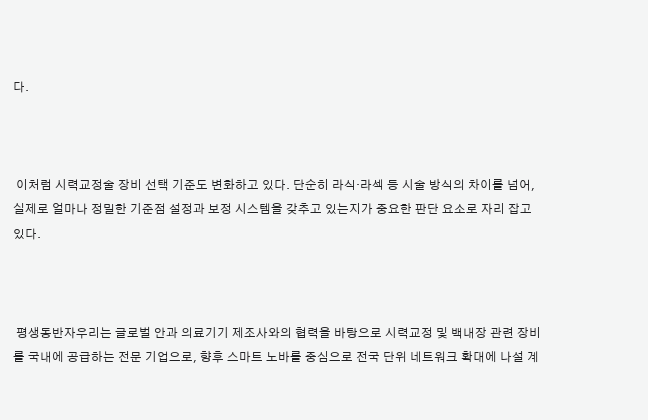다.



 이처럼 시력교정술 장비 선택 기준도 변화하고 있다. 단순히 라식·라섹 등 시술 방식의 차이를 넘어, 실제로 얼마나 정밀한 기준점 설정과 보정 시스템을 갖추고 있는지가 중요한 판단 요소로 자리 잡고 있다.



 평생동반자우리는 글로벌 안과 의료기기 제조사와의 협력을 바탕으로 시력교정 및 백내장 관련 장비를 국내에 공급하는 전문 기업으로, 향후 스마트 노바를 중심으로 전국 단위 네트워크 확대에 나설 계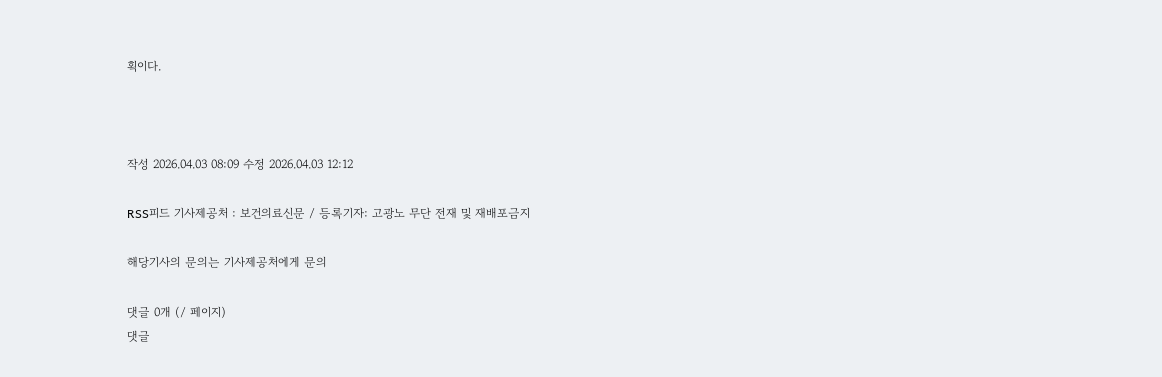획이다.



작성 2026.04.03 08:09 수정 2026.04.03 12:12

RSS피드 기사제공처 : 보건의료신문 / 등록기자: 고광노 무단 전재 및 재배포금지

해당기사의 문의는 기사제공처에게 문의

댓글 0개 (/ 페이지)
댓글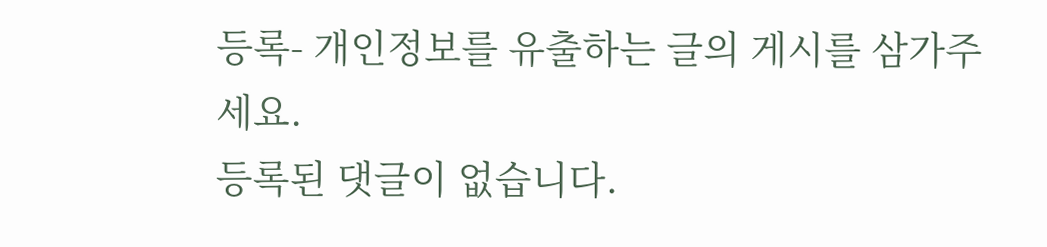등록- 개인정보를 유출하는 글의 게시를 삼가주세요.
등록된 댓글이 없습니다.